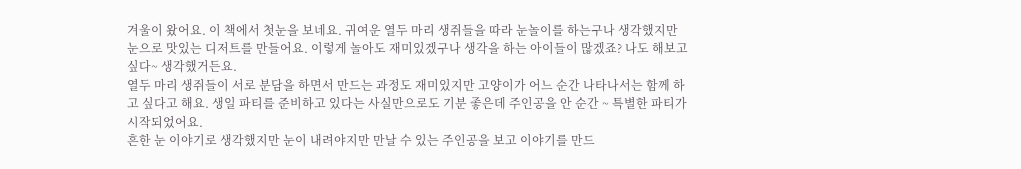겨울이 왔어요. 이 책에서 첫눈을 보네요. 귀여운 열두 마리 생쥐들을 따라 눈놀이를 하는구나 생각했지만 눈으로 맛있는 디저트를 만들어요. 이렇게 놀아도 재미있겠구나 생각을 하는 아이들이 많겠죠? 나도 해보고 싶다~ 생각했거든요.
열두 마리 생쥐들이 서로 분담을 하면서 만드는 과정도 재미있지만 고양이가 어느 순간 나타나서는 함께 하고 싶다고 해요. 생일 파티를 준비하고 있다는 사실만으로도 기분 좋은데 주인공을 안 순간 ~ 특별한 파티가 시작되었어요.
흔한 눈 이야기로 생각했지만 눈이 내려야지만 만날 수 있는 주인공을 보고 이야기를 만드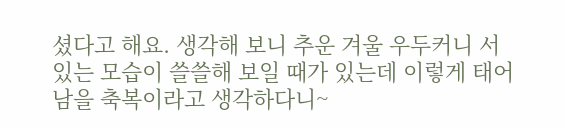셨다고 해요. 생각해 보니 추운 겨울 우두커니 서 있는 모습이 쓸쓸해 보일 때가 있는데 이렇게 태어남을 축복이라고 생각하다니~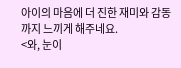아이의 마음에 더 진한 재미와 감동까지 느끼게 해주네요.
<와, 눈이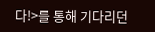다!>를 통해 기다리던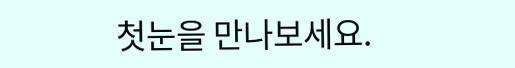첫눈을 만나보세요.